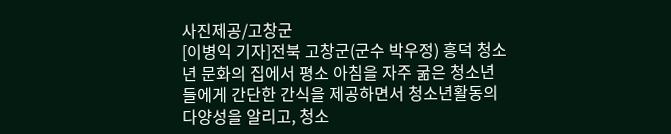사진제공/고창군
[이병익 기자]전북 고창군(군수 박우정) 흥덕 청소년 문화의 집에서 평소 아침을 자주 굶은 청소년들에게 간단한 간식을 제공하면서 청소년활동의 다양성을 알리고, 청소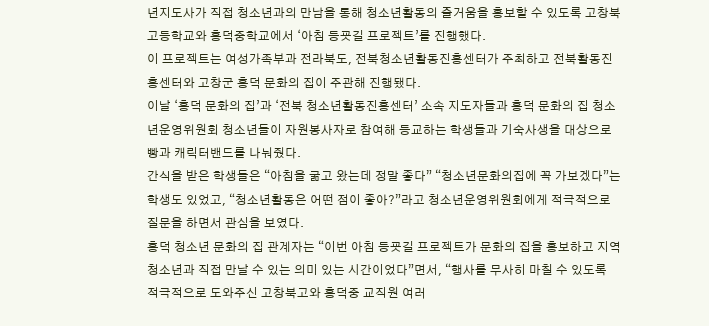년지도사가 직접 청소년과의 만남을 통해 청소년활동의 즐거움을 홍보할 수 있도록 고창북고등학교와 흥덕중학교에서 ‘아침 등굣길 프로젝트’를 진행했다.
이 프로젝트는 여성가족부과 전라북도, 전북청소년활동진흥센터가 주최하고 전북활동진흥센터와 고창군 흥덕 문화의 집이 주관해 진행됐다.
이날 ‘흥덕 문화의 집’과 ‘전북 청소년활동진흥센터’ 소속 지도자들과 흥덕 문화의 집 청소년운영위원회 청소년들이 자원봉사자로 참여해 등교하는 학생들과 기숙사생을 대상으로 빵과 캐릭터밴드를 나눠줬다.
간식을 받은 학생들은 “아침을 굶고 왔는데 정말 좋다” “청소년문화의집에 꼭 가보겠다”는 학생도 있었고, “청소년활동은 어떤 점이 좋아?”라고 청소년운영위원회에게 적극적으로 질문을 하면서 관심을 보였다.
흥덕 청소년 문화의 집 관계자는 “이번 아침 등굣길 프로젝트가 문화의 집을 홍보하고 지역청소년과 직접 만날 수 있는 의미 있는 시간이었다”면서, “행사를 무사히 마칠 수 있도록 적극적으로 도와주신 고창북고와 흥덕중 교직원 여러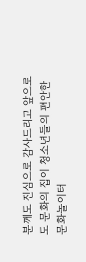분께도 진심으로 감사드리고 앞으로도 문화의 집이 청소년들의 편안한 문화놀이터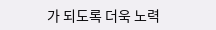가 되도록 더욱 노력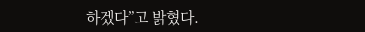하겠다”고 밝혔다.